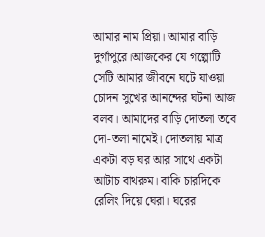আমার নাম প্রিয়া। আমার বাড়ি দুর্গাপুরে।আজকের যে গল্পোটি সেটি আমার জীবনে ঘটে যাওয়া চোদন সুখের আনন্দের ঘটনা আজ বলব। আমাদের বাড়ি দোতলা তবে দো-তলা নামেই। দোতলায় মাত্র একটা বড় ঘর আর সাথে একটা আটাচ বাথরুম। বাকি চারদিকে রেলিং দিয়ে ঘেরা। ঘরের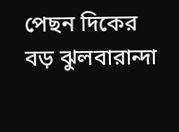পেছন দিকের বড় ঝুলবারান্দা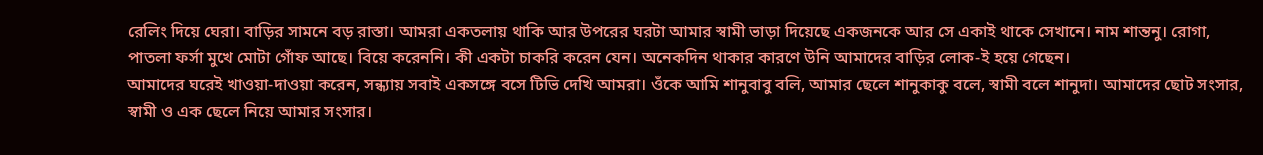রেলিং দিয়ে ঘেরা। বাড়ির সামনে বড় রাস্তা। আমরা একতলায় থাকি আর উপরের ঘরটা আমার স্বামী ভাড়া দিয়েছে একজনকে আর সে একাই থাকে সেখানে। নাম শান্তনু। রোগা, পাতলা ফর্সা মুখে মোটা গোঁফ আছে। বিয়ে করেননি। কী একটা চাকরি করেন যেন। অনেকদিন থাকার কারণে উনি আমাদের বাড়ির লোক-ই হয়ে গেছেন।
আমাদের ঘরেই খাওয়া-দাওয়া করেন, সন্ধ্যায় সবাই একসঙ্গে বসে টিভি দেখি আমরা। ওঁকে আমি শানুবাবু বলি, আমার ছেলে শানুকাকু বলে, স্বামী বলে শানুদা। আমাদের ছোট সংসার, স্বামী ও এক ছেলে নিয়ে আমার সংসার।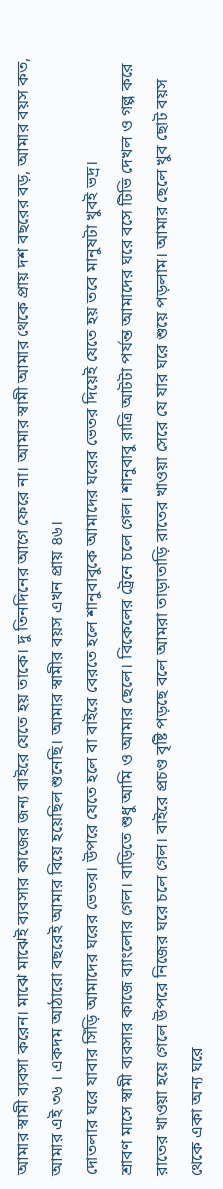আমার স্বামী ব্যবসা করেন। মাঝে মাঝেই ব্যবসার কাজের জন্য বাইরে যেতে হয় তাকে। দু তিনদিনের আগে ফেরে না। আমার স্বামী আমার থেকে প্রায় দশ বছরের বড়, আমার বয়স কত, আমার এই ৩৬ । একদম আঠারো বছরেই আমার বিয়ে হয়েছিল শুনেছি। আমার স্বামীর বয়স এখন প্রায় ৪৬।
দোতলার ঘরে যাবার সিঁড়ি আমাদের ঘরের ভেতর। উপরে যেতে হলে বা বাইরে বেরতে হলে শানুবাবুকে আমাদের ঘরের ভেতর দিয়েই যেতে হয় তবে মানুষটা খুবই ভদ্র।
শ্রাবণ মাসে স্বামী ব্যবসার কাজে ব্যাংলোর গেল। বাড়িতে শুধু আমি ও আমার ছেলে। বিকেলের ট্রেনে চলে গেল। শানুবাবু রাত্রি আটটা পর্যন্ত আমাদের ঘরে বসে টিভি দেখল ও গল্প করে রাতের খাওয়া হয়ে গেলে উপরে নিজের ঘরে চলে গেল। বাইরে প্রচণ্ড বৃষ্টি পড়ছে বলে আমরা তাড়াতাড়ি রাতের খাওয়া সেরে যে যার ঘরে শুয়ে পড়লাম। আমার ছেলে খুব ছোট বয়স থেকে একা অন্য ঘরে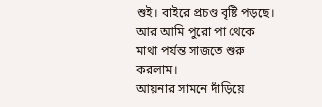শুই। বাইরে প্রচণ্ড বৃষ্টি পড়ছে। আর আমি পুরো পা থেকে মাথা পর্যন্ত সাজতে শুরু করলাম।
আয়নার সামনে দাঁড়িয়ে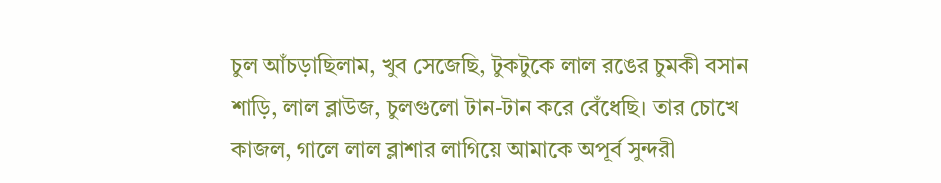চুল আঁচড়াছিলাম, খুব সেজেছি, টুকটুকে লাল রঙের চুমকী বসান শাড়ি, লাল ব্লাউজ, চুলগুলো টান-টান করে বেঁধেছি। তার চোখে কাজল, গালে লাল ব্লাশার লাগিয়ে আমাকে অপূর্ব সুন্দরী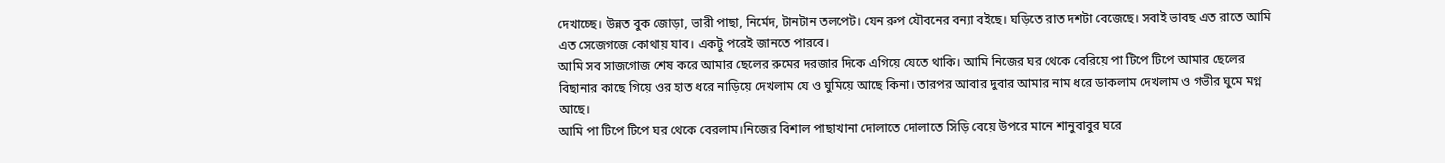দেখাচ্ছে। উন্নত বুক জোড়া, ভারী পাছা, নির্মেদ, টানটান তলপেট। যেন রুপ যৌবনের বন্যা বইছে। ঘড়িতে রাত দশটা বেজেছে। সবাই ভাবছ এত রাতে আমি এত সেজেগজে কোথায় যাব। একটু পরেই জানতে পারবে।
আমি সব সাজগোজ শেষ করে আমার ছেলের রুমের দরজার দিকে এগিয়ে যেতে থাকি। আমি নিজের ঘর থেকে বেরিয়ে পা টিপে টিপে আমার ছেলের বিছানার কাছে গিয়ে ওর হাত ধরে নাড়িয়ে দেখলাম যে ও ঘুমিয়ে আছে কিনা। তারপর আবার দুবার আমার নাম ধরে ডাকলাম দেখলাম ও গভীর ঘুমে মগ্ন আছে।
আমি পা টিপে টিপে ঘর থেকে বেরলাম।নিজের বিশাল পাছাখানা দোলাতে দোলাতে সিড়ি বেয়ে উপরে মানে শানুবাবুর ঘরে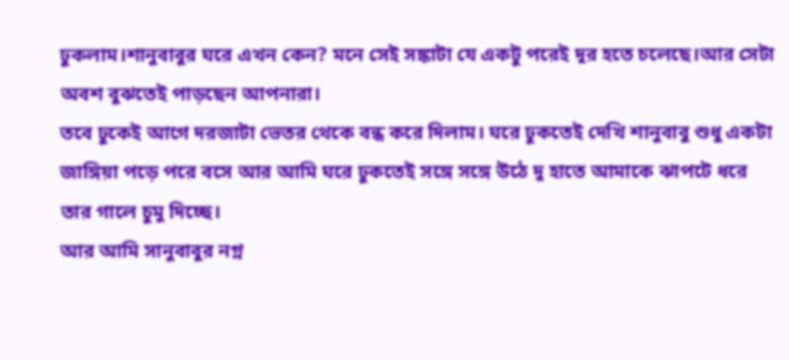ঢুকলাম।শানুবাবুর ঘরে এখন কেন? মনে সেই সঙ্কাটা যে একটু পরেই দূর হতে চলেছে।আর সেটা অবশ বুঝতেই পাড়ছেন আপনারা।
তবে ঢুকেই আগে দরজাটা ভেতর থেকে বন্ধ করে দিলাম। ঘরে ঢুকতেই দেখি শানুবাবু শুধু একটা জাঙ্গিয়া পড়ে পরে বসে আর আমি ঘরে ঢুকতেই সঙ্গে সঙ্গে উঠে দু হাতে আমাকে ঝাপটে ধরে তার গালে চুমু দিচ্ছে।
আর আমি সানুবাবুর নগ্ন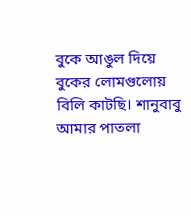বুকে আঙুল দিয়ে বুকের লোমগুলোয় বিলি কাটছি। শানুবাবু আমার পাতলা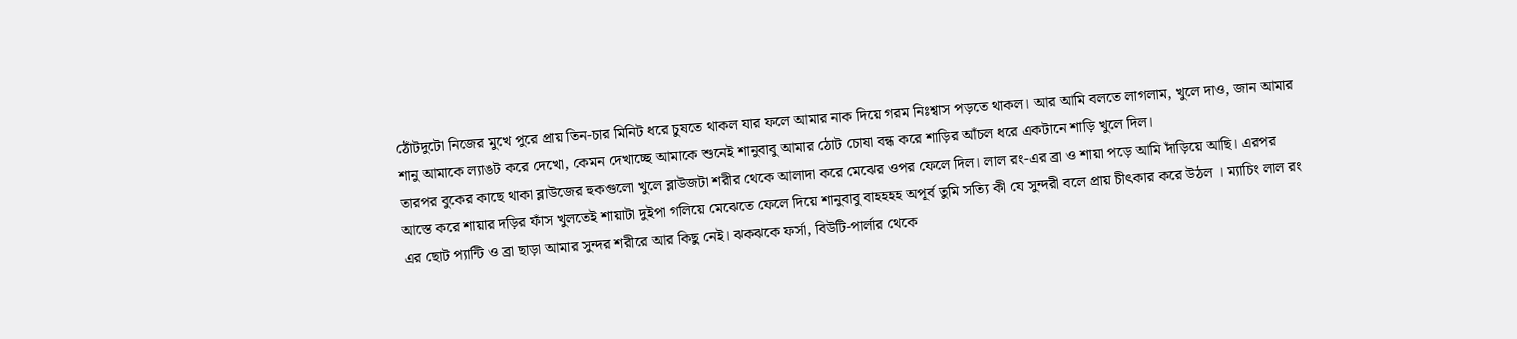ঠোঁটদুটো নিজের মুখে পুরে প্রায় তিন-চার মিনিট ধরে চুষতে থাকল যার ফলে আমার নাক দিয়ে গরম নিঃশ্বাস পড়তে থাকল। আর আমি বলতে লাগলাম, খুলে দাও, জান আমার শানু আমাকে ল্যাঙট করে দেখো, কেমন দেখাচ্ছে আমাকে শুনেই শানুবাবু আমার ঠোট চোষা বন্ধ করে শাড়ির আঁচল ধরে একটানে শাড়ি খুলে দিল।
তারপর বুকের কাছে থাকা ব্লাউজের হুকগুলো খুলে ব্লাউজটা শরীর থেকে আলাদা করে মেঝের ওপর ফেলে দিল। লাল রং-এর ব্রা ও শায়া পড়ে আমি দাঁড়িয়ে আছি। এরপর আস্তে করে শায়ার দড়ির ফাঁস খুলতেই শায়াটা দুইপা গলিয়ে মেঝেতে ফেলে দিয়ে শানুবাবু বাহহহহ অপূর্ব তুমি সত্যি কী যে সুন্দরী বলে প্রায় চীৎকার করে উঠল । ম্যাচিং লাল রং এর ছোট প্যান্টি ও ব্রা ছাড়া আমার সুন্দর শরীরে আর কিছু নেই। ঝকঝকে ফর্সা, বিউটি-পার্লার থেকে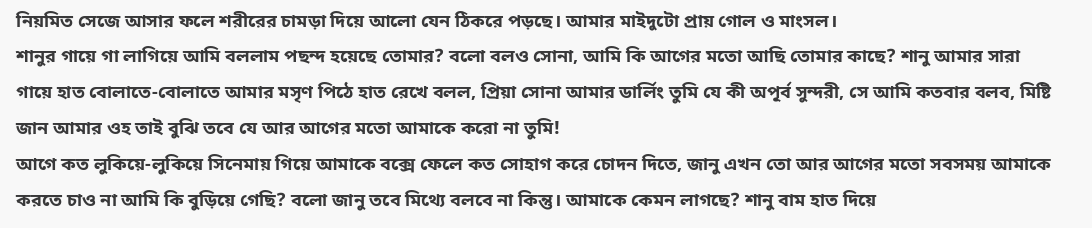নিয়মিত সেজে আসার ফলে শরীরের চামড়া দিয়ে আলো যেন ঠিকরে পড়ছে। আমার মাইদুটো প্রায় গোল ও মাংসল।
শানুর গায়ে গা লাগিয়ে আমি বললাম পছন্দ হয়েছে তোমার? বলো বলও সোনা, আমি কি আগের মতো আছি তোমার কাছে? শানু আমার সারা গায়ে হাত বোলাতে-বোলাতে আমার মসৃণ পিঠে হাত রেখে বলল, প্রিয়া সোনা আমার ডার্লিং তুমি যে কী অপূর্ব সুন্দরী, সে আমি কতবার বলব, মিষ্টি জান আমার ওহ তাই বুঝি তবে যে আর আগের মতো আমাকে করো না তুমি!
আগে কত লুকিয়ে-লুকিয়ে সিনেমায় গিয়ে আমাকে বক্সে ফেলে কত সোহাগ করে চোদন দিতে, জানু এখন তো আর আগের মতো সবসময় আমাকে করতে চাও না আমি কি বুড়িয়ে গেছি? বলো জানু তবে মিথ্যে বলবে না কিন্তু। আমাকে কেমন লাগছে? শানু বাম হাত দিয়ে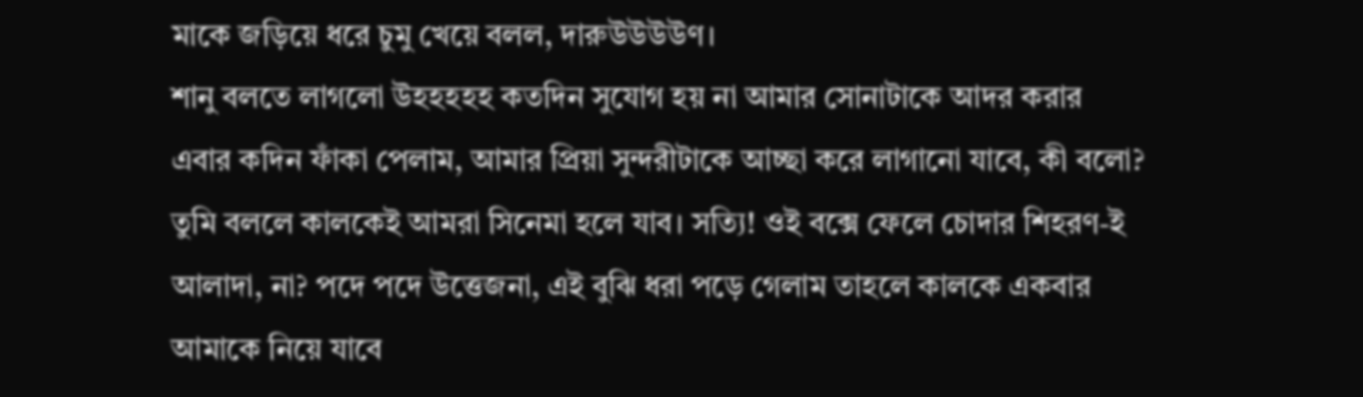মাকে জড়িয়ে ধরে চুমু খেয়ে বলল, দারুউউউউণ।
শানু বলতে লাগলো উহহহহহ কতদিন সুযোগ হয় না আমার সোনাটাকে আদর করার এবার কদিন ফাঁকা পেলাম, আমার প্রিয়া সুন্দরীটাকে আচ্ছা করে লাগানো যাবে, কী বলো? তুমি বললে কালকেই আমরা সিনেমা হলে যাব। সত্যি! ওই বক্সে ফেলে চোদার শিহরণ-ই আলাদা, না? পদে পদে উত্তেজনা, এই বুঝি ধরা পড়ে গেলাম তাহলে কালকে একবার আমাকে নিয়ে যাবে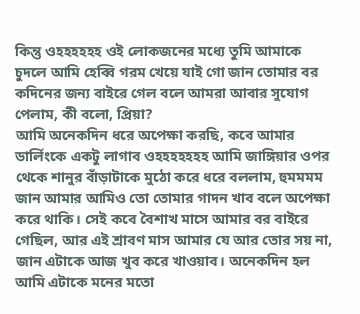কিন্তু ওহহহহহহ ওই লোকজনের মধ্যে তুমি আমাকে চুদলে আমি হেব্বি গরম খেয়ে যাই গো জান তোমার বর কদিনের জন্য বাইরে গেল বলে আমরা আবার সুযোগ পেলাম, কী বলো, প্রিয়া?
আমি অনেকদিন ধরে অপেক্ষা করছি, কবে আমার ডার্লিংকে একটু লাগাব ওহহহহহহহ আমি জাঙ্গিয়ার ওপর থেকে শানুর বাঁড়াটাকে মুঠো করে ধরে বললাম, হুমমমম জান আমার আমিও তো তোমার গাদন খাব বলে অপেক্ষা করে থাকি। সেই কবে বৈশাখ মাসে আমার বর বাইরে গেছিল, আর এই শ্রাবণ মাস আমার যে আর তোর সয় না, জান এটাকে আজ খুব করে খাওয়াব। অনেকদিন হল আমি এটাকে মনের মতো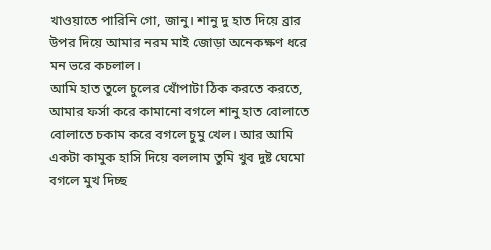খাওয়াতে পারিনি গো, জানু। শানু দু হাত দিয়ে ব্রার উপর দিয়ে আমার নরম মাই জোড়া অনেকক্ষণ ধরে মন ভরে কচলাল।
আমি হাত তুলে চুলের খোঁপাটা ঠিক করতে করতে, আমার ফর্সা করে কামানো বগলে শানু হাত বোলাতে বোলাতে চকাম করে বগলে চুমু খেল। আর আমি একটা কামুক হাসি দিয়ে বললাম তুমি খুব দুষ্ট ঘেমো বগলে মুখ দিচ্ছ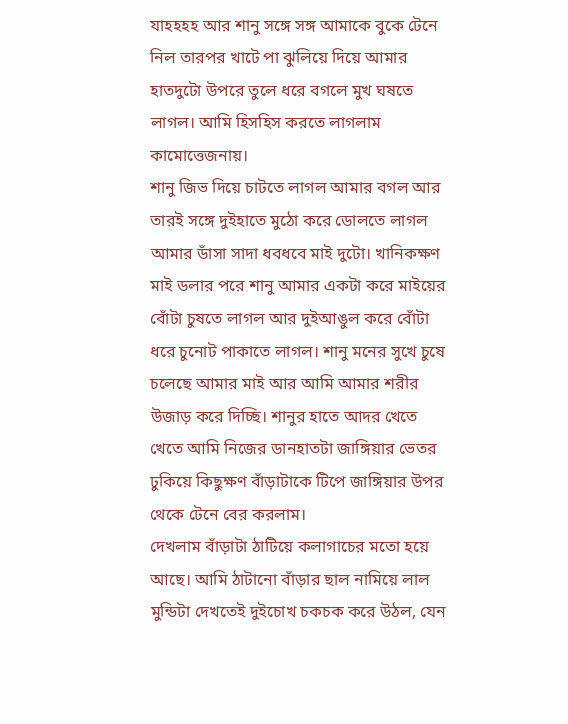যাহহহহ আর শানু সঙ্গে সঙ্গ আমাকে বুকে টেনে নিল তারপর খাটে পা ঝুলিয়ে দিয়ে আমার হাতদুটো উপরে তুলে ধরে বগলে মুখ ঘষতে লাগল। আমি হিসহিস করতে লাগলাম কামোত্তেজনায়।
শানু জিভ দিয়ে চাটতে লাগল আমার বগল আর তারই সঙ্গে দুইহাতে মুঠো করে ডোলতে লাগল আমার ডাঁসা সাদা ধবধবে মাই দুটো। খানিকক্ষণ মাই ডলার পরে শানু আমার একটা করে মাইয়ের বোঁটা চুষতে লাগল আর দুইআঙুল করে বোঁটা ধরে চুনোট পাকাতে লাগল। শানু মনের সুখে চুষে চলেছে আমার মাই আর আমি আমার শরীর উজাড় করে দিচ্ছি। শানুর হাতে আদর খেতে খেতে আমি নিজের ডানহাতটা জাঙ্গিয়ার ভেতর ঢুকিয়ে কিছুক্ষণ বাঁড়াটাকে টিপে জাঙ্গিয়ার উপর থেকে টেনে বের করলাম।
দেখলাম বাঁড়াটা ঠাটিয়ে কলাগাচের মতো হয়ে আছে। আমি ঠাটানো বাঁড়ার ছাল নামিয়ে লাল মুন্ডিটা দেখতেই দুইচোখ চকচক করে উঠল, যেন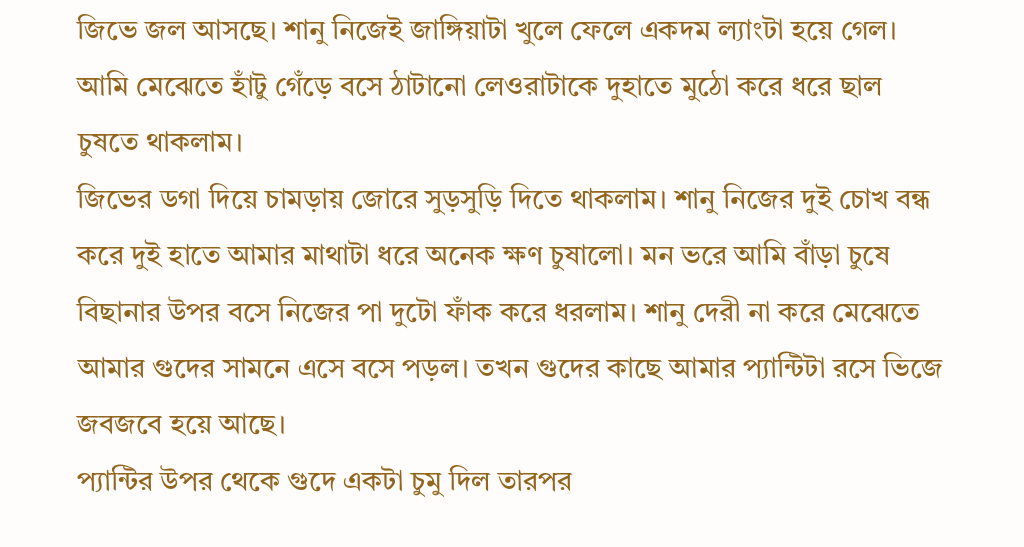জিভে জল আসছে। শানু নিজেই জাঙ্গিয়াটা খুলে ফেলে একদম ল্যাংটা হয়ে গেল। আমি মেঝেতে হাঁটু গেঁড়ে বসে ঠাটানো লেওরাটাকে দুহাতে মুঠো করে ধরে ছাল চুষতে থাকলাম।
জিভের ডগা দিয়ে চামড়ায় জোরে সুড়সুড়ি দিতে থাকলাম। শানু নিজের দুই চোখ বন্ধ করে দুই হাতে আমার মাথাটা ধরে অনেক ক্ষণ চুষালো। মন ভরে আমি বাঁড়া চুষে বিছানার উপর বসে নিজের পা দুটো ফাঁক করে ধরলাম। শানু দেরী না করে মেঝেতে আমার গুদের সামনে এসে বসে পড়ল। তখন গুদের কাছে আমার প্যান্টিটা রসে ভিজে জবজবে হয়ে আছে।
প্যান্টির উপর থেকে গুদে একটা চুমু দিল তারপর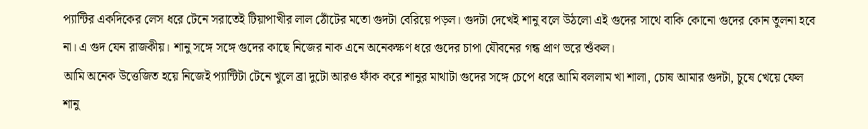প্যান্টির একদিকের লেস ধরে টেনে সরাতেই টিয়াপাখীর লাল ঠোঁটের মতো গুদটা বেরিয়ে পড়ল। গুদটা দেখেই শানু বলে উঠলো এই গুদের সাথে বাকি কোনো গুদের কোন তুলনা হবে না। এ গুদ যেন রাজকীয়। শানু সঙ্গে সঙ্গে গুদের কাছে নিজের নাক এনে অনেকক্ষণ ধরে গুদের চাপা যৌবনের গন্ধ প্রাণ ভরে শুঁকল।
আমি অনেক উত্তেজিত হয়ে নিজেই প্যান্টিটা টেনে খুলে ব্রা দুটো আরও ফাঁক করে শানুর মাথাটা গুদের সঙ্গে চেপে ধরে আমি বললাম খা শালা, চোষ আমার গুদটা, চুষে খেয়ে ফেল শানু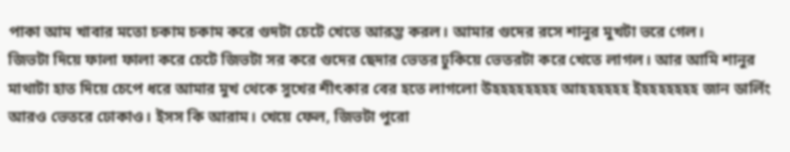পাকা আম খাবার মতো চকাম চকাম করে গুদটা চেটে খেতে আরম্ভ করল। আমার গুদের রসে শানুর মুখটা ভরে গেল।
জিভটা দিয়ে ফালা ফালা করে চেটে জিভটা সর করে গুদের ছেদার ভেতর ঢুকিয়ে ভেতরটা করে খেতে লাগল। আর আমি শানুর মাথাটা হাত দিয়ে চেপে ধরে আমার মুখ থেকে সুখের শীৎকার বের হতে লাগলো উহহহহহহহহ আহহহহহহ ইহহহহহহহ জান ডার্লিং আরও ভেতরে ঢোকাও। ইসস কি আরাম। খেয়ে ফেল, জিভটা পুরো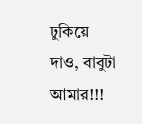ঢুকিয়ে দাও, বাবুটা আমার!!!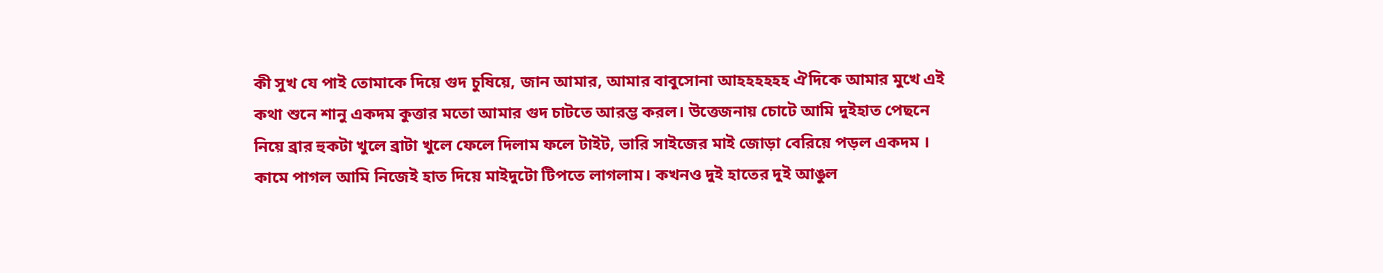কী সুখ যে পাই তোমাকে দিয়ে গুদ চুষিয়ে, জান আমার, আমার বাবুসোনা আহহহহহহ ঐদিকে আমার মুখে এই কথা শুনে শানু একদম কুত্তার মতো আমার গুদ চাটতে আরম্ভ করল। উত্তেজনায় চোটে আমি দুইহাত পেছনে নিয়ে ব্রার হুকটা খুলে ব্রাটা খুলে ফেলে দিলাম ফলে টাইট, ভারি সাইজের মাই জোড়া বেরিয়ে পড়ল একদম ।
কামে পাগল আমি নিজেই হাত দিয়ে মাইদুটো টিপতে লাগলাম। কখনও দুই হাতের দুই আঙুল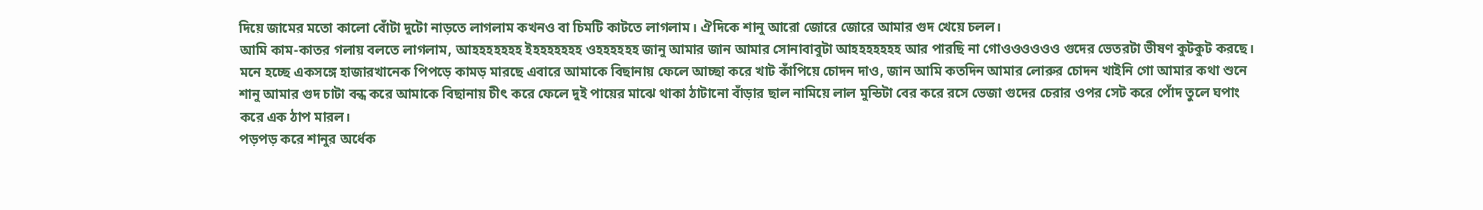দিয়ে জামের মতো কালো বোঁটা দুটো নাড়তে লাগলাম কখনও বা চিমটি কাটতে লাগলাম। ঐদিকে শানু আরো জোরে জোরে আমার গুদ খেয়ে চলল।
আমি কাম-কাতর গলায় বলতে লাগলাম, আহহহহহহহ ইহহহহহহহ ওহহহহহহ জানু আমার জান আমার সোনাবাবুটা আহহহহহহহ আর পারছি না গোওওওওওও গুদের ভেতরটা ভীষণ কুটকুট করছে।
মনে হচ্ছে একসঙ্গে হাজারখানেক পিপড়ে কামড় মারছে এবারে আমাকে বিছানায় ফেলে আচ্ছা করে খাট কাঁপিয়ে চোদন দাও, জান আমি কতদিন আমার লোরুর চোদন খাইনি গো আমার কথা শুনে শানু আমার গুদ চাটা বন্ধ করে আমাকে বিছানায় চীৎ করে ফেলে দুই পায়ের মাঝে থাকা ঠাটানো বাঁড়ার ছাল নামিয়ে লাল মুন্ডিটা বের করে রসে ভেজা গুদের চেরার ওপর সেট করে পোঁদ তুলে ঘপাং করে এক ঠাপ মারল।
পড়পড় করে শানুর অর্ধেক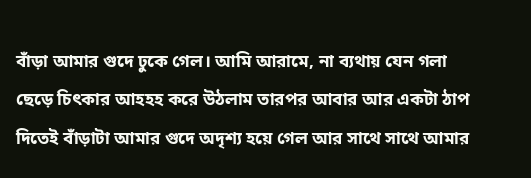বাঁড়া আমার গুদে ঢুকে গেল। আমি আরামে, না ব্যথায় যেন গলা ছেড়ে চিৎকার আহহহ করে উঠলাম তারপর আবার আর একটা ঠাপ দিতেই বাঁড়াটা আমার গুদে অদৃশ্য হয়ে গেল আর সাথে সাথে আমার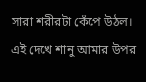সারা শরীরটা কেঁপে উঠল।
এই দেখে শানু আমার উপর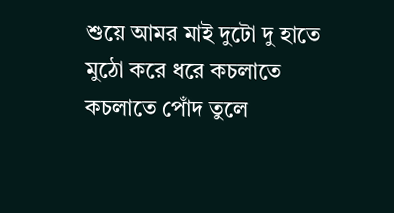শুয়ে আমর মাই দুটো দু হাতে মুঠো করে ধরে কচলাতে কচলাতে পোঁদ তুলে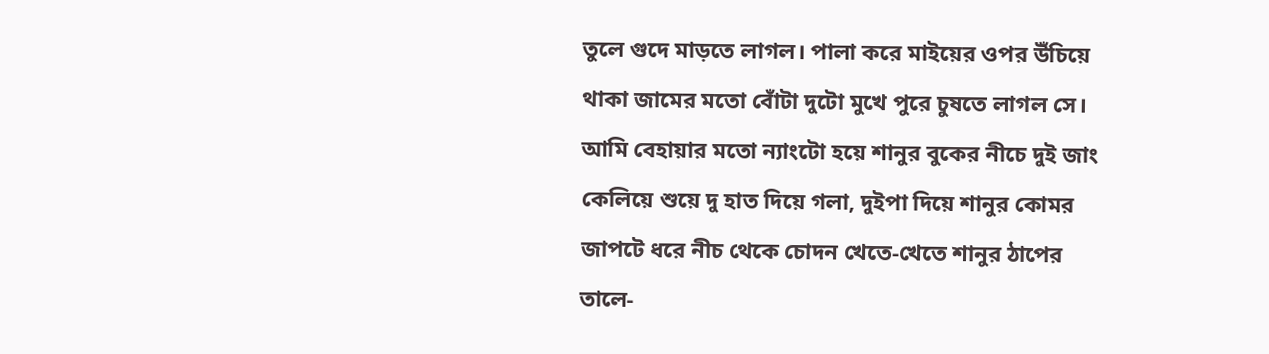তুলে গুদে মাড়তে লাগল। পালা করে মাইয়ের ওপর উঁচিয়ে থাকা জামের মতো বোঁটা দুটো মুখে পুরে চুষতে লাগল সে। আমি বেহায়ার মতো ন্যাংটো হয়ে শানুর বুকের নীচে দুই জাং কেলিয়ে শুয়ে দু হাত দিয়ে গলা, দুইপা দিয়ে শানুর কোমর জাপটে ধরে নীচ থেকে চোদন খেতে-খেতে শানুর ঠাপের তালে-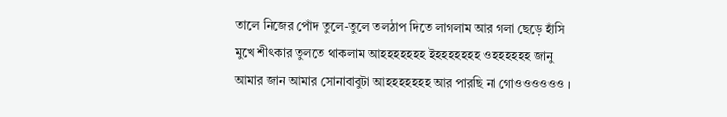তালে নিজের পোঁদ তুলে-তুলে তলঠাপ দিতে লাগলাম আর গলা ছেড়ে হাঁসি মুখে শীৎকার তুলতে থাকলাম আহহহহহহহ ইহহহহহহহ ওহহহহহহ জানু আমার জান আমার সোনাবাবুটা আহহহহহহহ আর পারছি না গোওওওওওও ।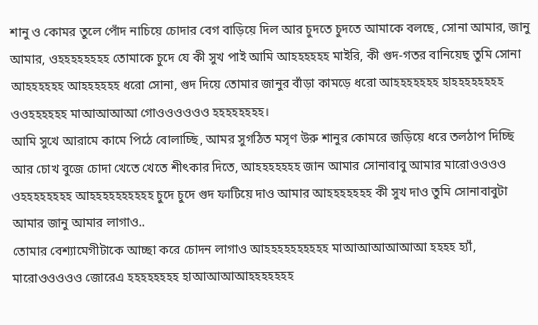শানু ও কোমর তুলে পোঁদ নাচিয়ে চোদার বেগ বাড়িয়ে দিল আর চুদতে চুদতে আমাকে বলছে, সোনা আমার, জানু আমার, ওহহহহহহহহ তোমাকে চুদে যে কী সুখ পাই আমি আহহহহহহ মাইরি, কী গুদ-গতর বানিয়েছ তুমি সোনা আহহহহহহ আহহহহহহ ধরো সোনা, গুদ দিয়ে তোমার জানুর বাঁড়া কামড়ে ধরো আহহহহহহহ হাহহহহহহহহ ওওহহহহহহ মাআআআআ গোওওওওওও হহহহহহহহ।
আমি সুখে আরামে কামে পিঠে বোলাচ্ছি, আমর সুগঠিত মসৃণ উরু শানুর কোমরে জড়িয়ে ধরে তলঠাপ দিচ্ছি আর চোখ বুজে চোদা খেতে খেতে শীৎকার দিতে, আহহহহহহহ জান আমার সোনাবাবু আমার মারোওওওও ওহহহহহহহহ আহহহহহহহহহহ চুদে চুদে গুদ ফাটিয়ে দাও আমার আহহহহহহহ কী সুখ দাও তুমি সোনাবাবুটা আমার জানু আমার লাগাও..
তোমার বেশ্যামেগীটাকে আচ্ছা করে চোদন লাগাও আহহহহহহহহহহ মাআআআআআআ হহহহ হ্যাঁ, মারোওওওওও জোরেএ হহহহহহহহ হাআআআআহহহহহহহ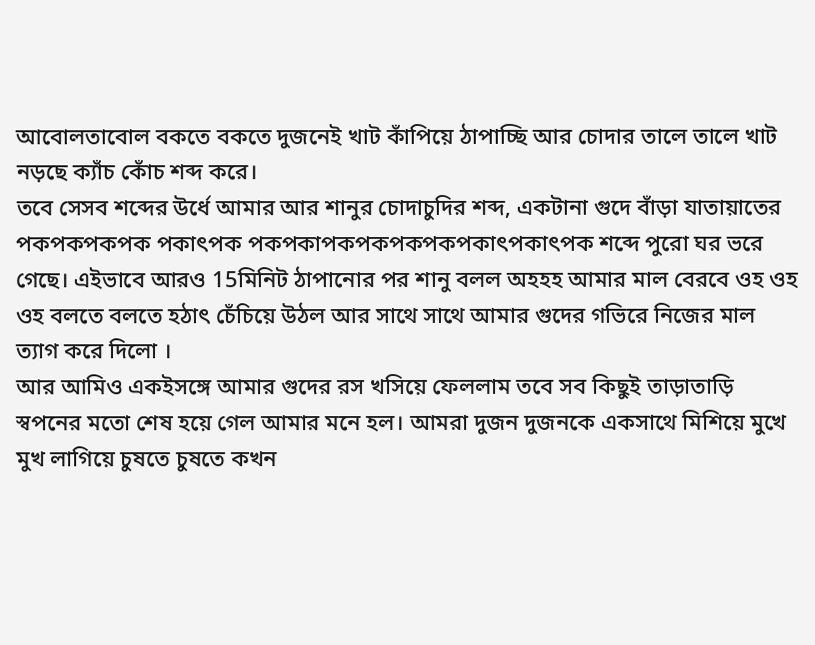আবোলতাবোল বকতে বকতে দুজনেই খাট কাঁপিয়ে ঠাপাচ্ছি আর চোদার তালে তালে খাট নড়ছে ক্যাঁচ কোঁচ শব্দ করে।
তবে সেসব শব্দের উর্ধে আমার আর শানুর চোদাচুদির শব্দ, একটানা গুদে বাঁড়া যাতায়াতের পকপকপকপক পকাৎপক পকপকাপকপকপকপকপকাৎপকাৎপক শব্দে পুরো ঘর ভরে গেছে। এইভাবে আরও 15মিনিট ঠাপানোর পর শানু বলল অহহহ আমার মাল বেরবে ওহ ওহ ওহ বলতে বলতে হঠাৎ চেঁচিয়ে উঠল আর সাথে সাথে আমার গুদের গভিরে নিজের মাল ত্যাগ করে দিলো ।
আর আমিও একইসঙ্গে আমার গুদের রস খসিয়ে ফেললাম তবে সব কিছুই তাড়াতাড়ি স্বপনের মতো শেষ হয়ে গেল আমার মনে হল। আমরা দুজন দুজনকে একসাথে মিশিয়ে মুখে মুখ লাগিয়ে চুষতে চুষতে কখন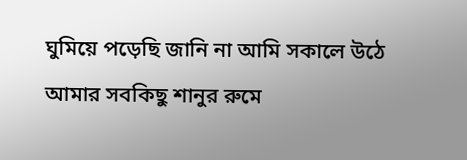ঘুমিয়ে পড়েছি জানি না আমি সকালে উঠে আমার সবকিছু শানুর রুমে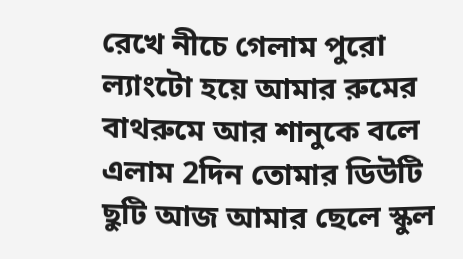রেখে নীচে গেলাম পুরো ল্যাংটো হয়ে আমার রুমের বাথরুমে আর শানুকে বলে এলাম 2দিন তোমার ডিউটি ছুটি আজ আমার ছেলে স্কুল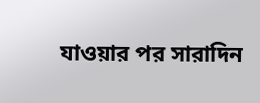যাওয়ার পর সারাদিন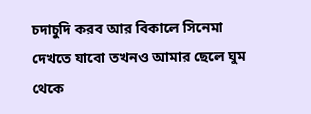চদাচুদি করব আর বিকালে সিনেমা দেখতে যাবো তখনও আমার ছেলে ঘুম থেকে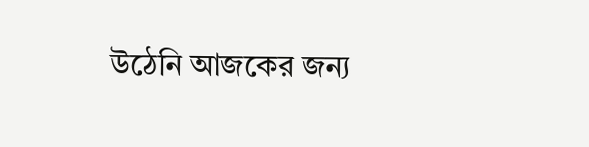উঠেনি আজকের জন্য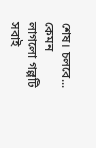শেষ। চলবে...
কেমন লাগলো গল্পটি সবাই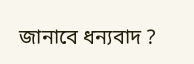জানাবে ধন্যবাদ ?